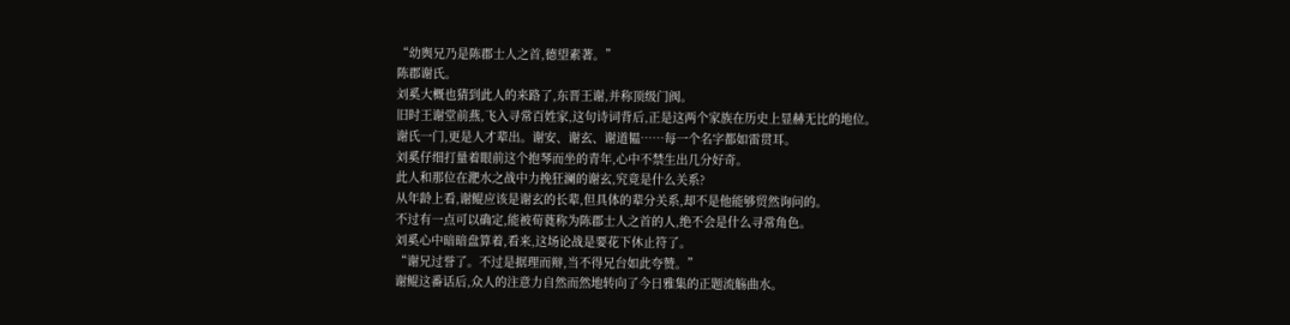“幼舆兄乃是陈郡士人之首,德望素著。”
陈郡谢氏。
刘奚大概也猜到此人的来路了,东晋王谢,并称顶级门阀。
旧时王谢堂前燕,飞入寻常百姓家,这句诗词背后,正是这两个家族在历史上显赫无比的地位。
谢氏一门,更是人才辈出。谢安、谢玄、谢道韫……每一个名字都如雷贯耳。
刘奚仔细打量着眼前这个抱琴而坐的青年,心中不禁生出几分好奇。
此人和那位在淝水之战中力挽狂澜的谢玄,究竟是什么关系?
从年龄上看,谢鲲应该是谢玄的长辈,但具体的辈分关系,却不是他能够贸然询问的。
不过有一点可以确定,能被荀蕤称为陈郡士人之首的人,绝不会是什么寻常角色。
刘奚心中暗暗盘算着,看来,这场论战是要花下休止符了。
“谢兄过誉了。不过是据理而辩,当不得兄台如此夸赞。”
谢鲲这番话后,众人的注意力自然而然地转向了今日雅集的正题流觞曲水。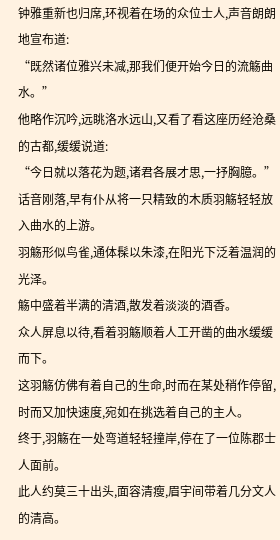钟雅重新也归席,环视着在场的众位士人,声音朗朗地宣布道:
“既然诸位雅兴未减,那我们便开始今日的流觞曲水。”
他略作沉吟,远眺洛水远山,又看了看这座历经沧桑的古都,缓缓说道:
“今日就以落花为题,诸君各展才思,一抒胸臆。”
话音刚落,早有仆从将一只精致的木质羽觞轻轻放入曲水的上游。
羽觞形似鸟雀,通体髹以朱漆,在阳光下泛着温润的光泽。
觞中盛着半满的清酒,散发着淡淡的酒香。
众人屏息以待,看着羽觞顺着人工开凿的曲水缓缓而下。
这羽觞仿佛有着自己的生命,时而在某处稍作停留,时而又加快速度,宛如在挑选着自己的主人。
终于,羽觞在一处弯道轻轻撞岸,停在了一位陈郡士人面前。
此人约莫三十出头,面容清瘦,眉宇间带着几分文人的清高。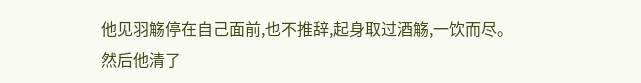他见羽觞停在自己面前,也不推辞,起身取过酒觞,一饮而尽。
然后他清了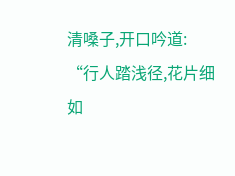清嗓子,开口吟道:
“行人踏浅径,花片细如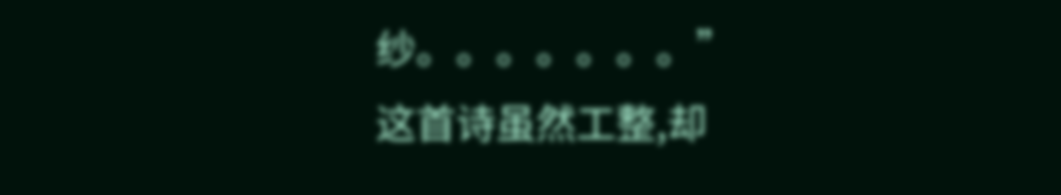纱。。。。。。。”
这首诗虽然工整,却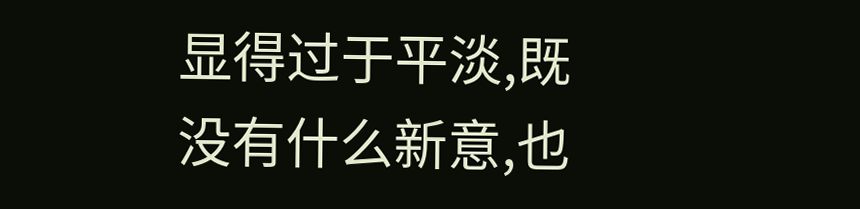显得过于平淡,既没有什么新意,也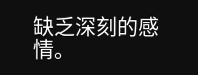缺乏深刻的感情。